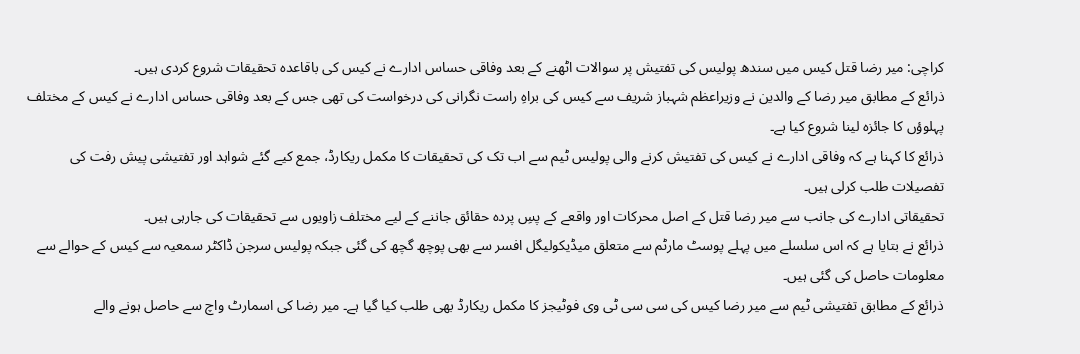کراچی: میر رضا قتل کیس میں سندھ پولیس کی تفتیش پر سوالات اٹھنے کے بعد وفاقی حساس ادارے نے کیس کی باقاعدہ تحقیقات شروع کردی ہیں۔
ذرائع کے مطابق میر رضا کے والدین نے وزیراعظم شہباز شریف سے کیس کی براہِ راست نگرانی کی درخواست کی تھی جس کے بعد وفاقی حساس ادارے نے کیس کے مختلف پہلوؤں کا جائزہ لینا شروع کیا ہے۔
ذرائع کا کہنا ہے کہ وفاقی ادارے نے کیس کی تفتیش کرنے والی پولیس ٹیم سے اب تک کی تحقیقات کا مکمل ریکارڈ، جمع کیے گئے شواہد اور تفتیشی پیش رفت کی تفصیلات طلب کرلی ہیں۔
تحقیقاتی ادارے کی جانب سے میر رضا قتل کے اصل محرکات اور واقعے کے پسِ پردہ حقائق جاننے کے لیے مختلف زاویوں سے تحقیقات کی جارہی ہیں۔
ذرائع نے بتایا ہے کہ اس سلسلے میں پہلے پوسٹ مارٹم سے متعلق میڈیکولیگل افسر سے بھی پوچھ گچھ کی گئی جبکہ پولیس سرجن ڈاکٹر سمعیہ سے کیس کے حوالے سے معلومات حاصل کی گئی ہیں۔
ذرائع کے مطابق تفتیشی ٹیم سے میر رضا کیس کی سی سی ٹی وی فوٹیجز کا مکمل ریکارڈ بھی طلب کیا گیا ہے۔ میر رضا کی اسمارٹ واچ سے حاصل ہونے والے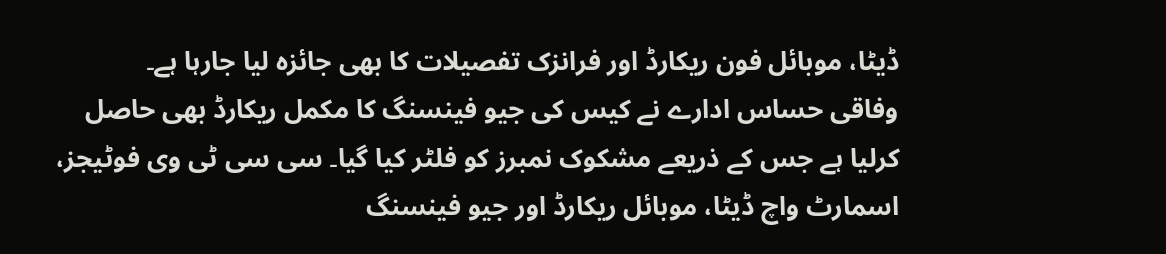ڈیٹا، موبائل فون ریکارڈ اور فرانزک تفصیلات کا بھی جائزہ لیا جارہا ہے۔
وفاقی حساس ادارے نے کیس کی جیو فینسنگ کا مکمل ریکارڈ بھی حاصل کرلیا ہے جس کے ذریعے مشکوک نمبرز کو فلٹر کیا گیا۔ سی سی ٹی وی فوٹیجز، اسمارٹ واچ ڈیٹا، موبائل ریکارڈ اور جیو فینسنگ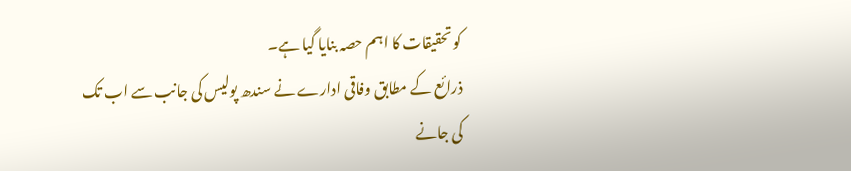کو تحقیقات کا اہم حصہ بنایا گیا ہے۔
ذرائع کے مطابق وفاقی ادارے نے سندھ پولیس کی جانب سے اب تک کی جانے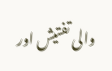والی تفتیش اور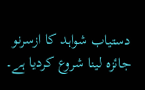دستیاب شواہد کا ازسرنو جائزہ لینا شروع کردیا ہے۔